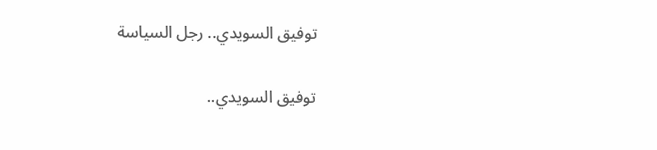توفيق السويدي.. رجل السياسة

توفيق السويدي..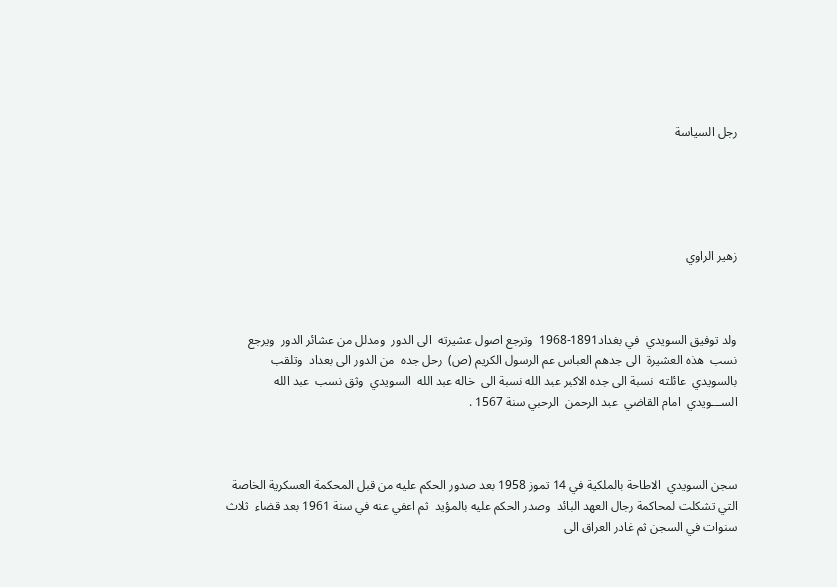رجل السياسة





زهير الراوي



ولد توفيق السويدي  في بغداد1891-1968  وترجع اصول عشيرته  الى الدور  ومدلل من عشائر الدور  ويرجع نسب  هذه العشيرة  الى جدهم العباس عم الرسول الكريم (ص)  رحل جده  من الدور الى بعداد  وتلقب بالسويدي  عائلته  نسبة الى جده الاكبر عبد الله نسبة الى  خاله عبد الله  السويدي  وثق نسب  عبد الله الســـويدي  امام القاضي  عبد الرحمن  الرحبي سنة 1567 .



سجن السويدي  الاطاحة بالملكية في 14 تموز 1958 بعد صدور الحكم عليه من قبل المحكمة العسكرية الخاصة  التي تشكلت لمحاكمة رجال العهد البائد  وصدر الحكم عليه بالمؤيد  ثم اعفي عنه في سنة 1961 بعد قضاء  ثلاث سنوات في السجن ثم غادر العراق الى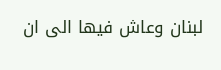لبنان وعاش فيها الى ان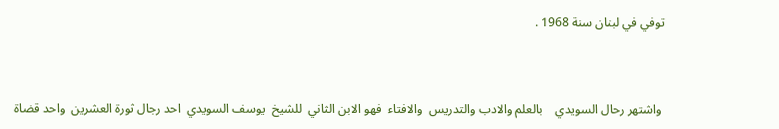توفي في لبنان سنة 1968 .



 واشتهر رحال السويدي    بالعلم والادب والتدريس  والافتاء  فهو الابن الثاني  للشيخ  يوسف السويدي  احد رجال ثورة العشرين  واحد قضاة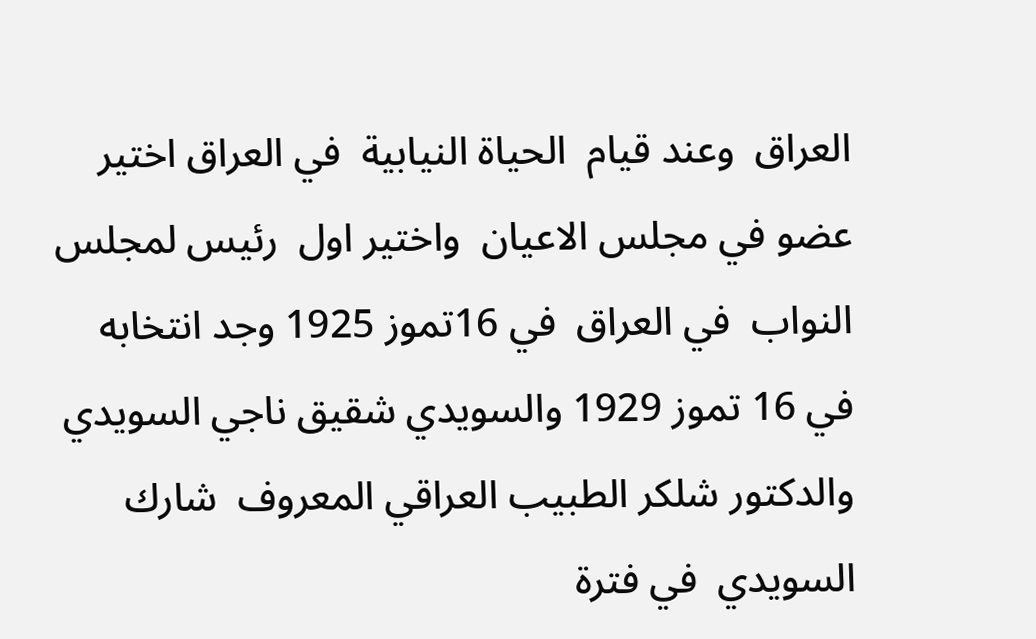العراق  وعند قيام  الحياة النيابية  في العراق اختير عضو في مجلس الاعيان  واختير اول  رئيس لمجلس النواب  في العراق  في 16تموز 1925 وجد انتخابه  في 16 تموز 1929 والسويدي شقيق ناجي السويدي  والدكتور شلكر الطبيب العراقي المعروف  شارك  السويدي  في فترة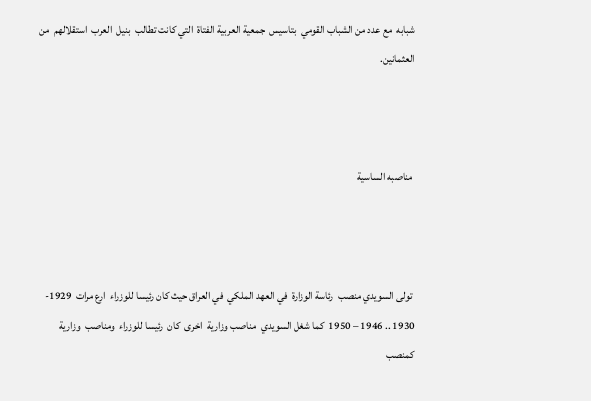شبابه  مع عدد من الشباب القومي  بتاسيس  جمعية العربية الفتاة  التي كانت تطالب  بنيل  العرب  استقلالهم  من العثمانين.



 مناصبه الساسية



 تولى السويدي منصب  رئاسة الوزارة  في العهد الملكي  في العراق حيث كان رئيسا للوزراء  ارع مرات  1929- 1930 .. 1946 – 1950  كما شغل السويدي  مناصب وزارية  اخرى  كان  رئيسا للوزراء  ومناصب  وزارية  كمنصب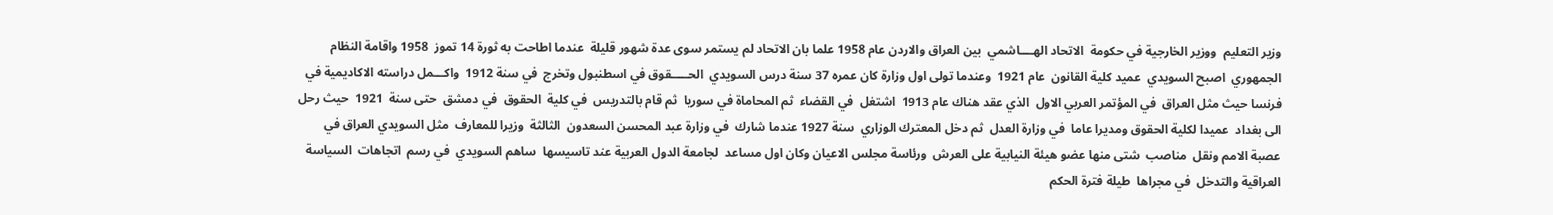وزير التعليم  ووزير الخارجية في حكومة  الاتحاد الهــــاشمي  بين العراق والاردن عام 1958 علما بان الاتحاد لم يستمر سوى عدة شهور قليلة  عندما اطاحت به ثورة 14 تموز  1958 واقامة النظام الجمهوري  اصبح السويدي  عميد كلية القانون  عام 1921  وعندما تولى اول وزارة كان عمره 37 سنة درس السويدي  الحـــــقوق في اسطنبول وتخرج  في سنة 1912  واكـــمل دراسته الاكاديمية في فرنسا حيث مثل العراق  في المؤتمر العربي الاول  الذي عقد هناك عام 1913  اشتغل  في القضاء  ثم المحاماة في سوريا  ثم قام بالتدريس  في كلية  الحقوق  في دمشق  حتى سنة  1921  حيث رحل الى بغداد  عميدا لكلية الحقوق ومديرا عاما  في وزارة العدل  ثم دخل المعترك الوزاري  سنة 1927 عندما شارك  في وزارة عبد المحسن السعدون  الثالثة  وزيرا للمعارف  مثل السويدي العراق في عصبة الامم ونقل  مناصب  شتى منها عضو هيئة النيابية على العرش  ورئاسة مجلس الاعيان وكان اول مساعد  لجامعة الدول العربية عند تاسيسها  ساهم السويدي  في رسم  اتجاهات  السياسة  العراقية والتدخل  في مجراها  طيلة فترة الحكم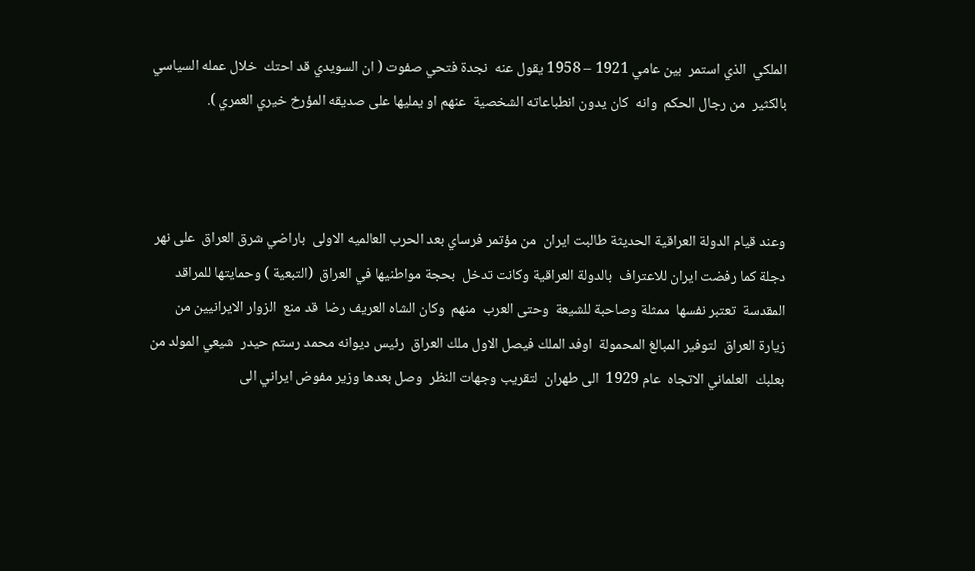الملكي  الذي استمر  بين عامي 1921 – 1958 يقول عنه  نجدة فتحي صفوت ( ان السويدي قد احتك  خلال عمله السياسي بالكثير  من رجال الحكم  وانه  كان يدون انطباعاته الشخصية  عنهم او يمليها على صديقه المؤرخ خيري العمري ).



وعند قيام الدولة العراقية الحديثة طالبت ايران  من مؤتمر فرساي بعد الحرب العالميه الاولى  باراضي شرق العراق  على نهر دجلة كما رفضت ايران للاعتراف  بالدولة العراقية وكانت تدخل  بحجة مواطنيها في العراق  (التبعية ) وحمايتها للمراقد المقدسة  تعتبر نفسها  ممثلة وصاحبة للشيعة  وحتى العرب  منهم  وكان الشاه العريف رضا  قد منع  الزوار الايرانيين من زيارة العراق  لتوفير المبالغ المحمولة  اوفد الملك فيصل الاول ملك العراق  رئيس ديوانه محمد رستم حيدر  شيعي المولد من بعلبك  العلماني الاتجاه  عام 1929  الى طهران  لتقريب وجهات النظر  وصل بعدها وزير مفوض ايراني الى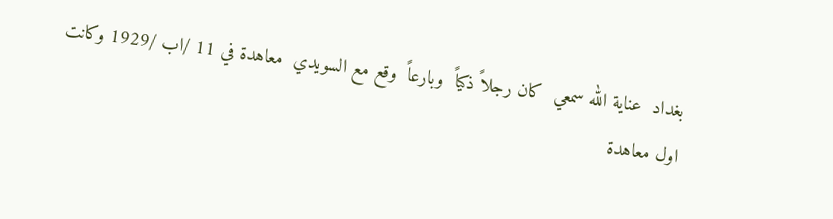بغداد  عناية الله سمعي  كان رجلاً ذكياً  وبارعاً  وقع مع السويدي  معاهدة في 11 /اب /1929 وكانت اول معاهدة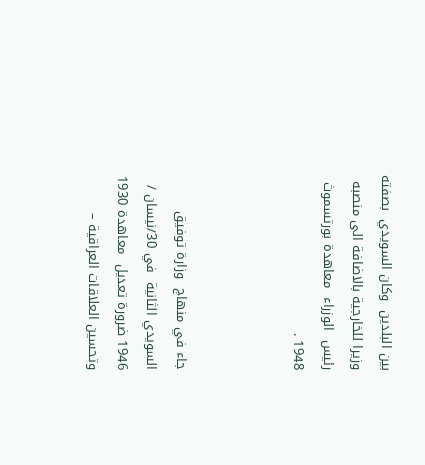بين البلدين  وكان السويدي  بصفته وزيرا للخارجية بالاضافة الى منصبه رئيس  الوزراء  معاهدة بورتسموث 1948 .



جاء في منهاج  وزارة توفيق السويدي الثانية  في 30/نيسان / 1946 ضرورة تعديل  معاهدة 1930 وتحسين العلاقات العراقية –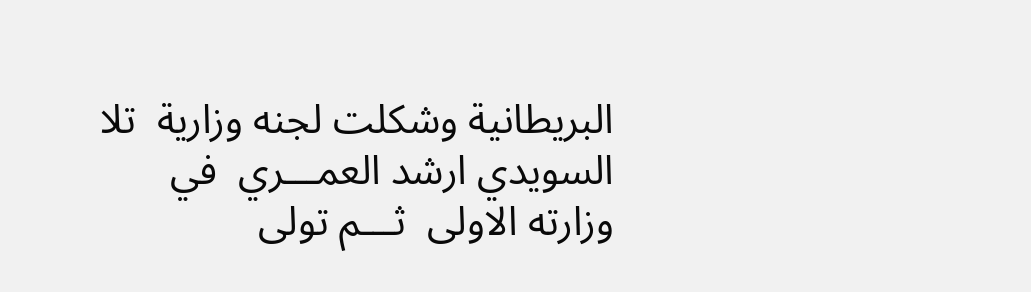البريطانية وشكلت لجنه وزارية  تلا السويدي ارشد العمـــري  في وزارته الاولى  ثـــم تولى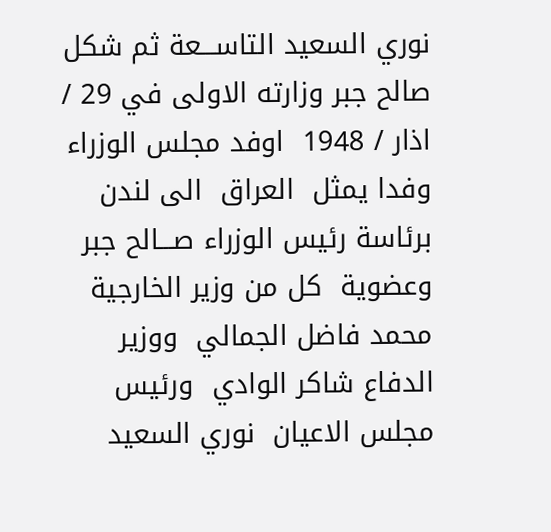نوري السعيد التاســـعة ثم شكل صالح جبر وزارته الاولى في 29 / اذار / 1948  اوفد مجلس الوزراء وفدا يمثل  العراق  الى لندن برئاسة رئيس الوزراء صـــالح جبر  وعضوية  كل من وزير الخارجية محمد فاضل الجمالي  ووزير الدفاع شاكر الوادي  ورئيس مجلس الاعيان  نوري السعيد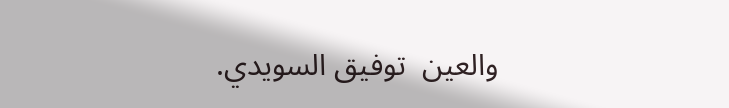والعين  توفيق السويدي.